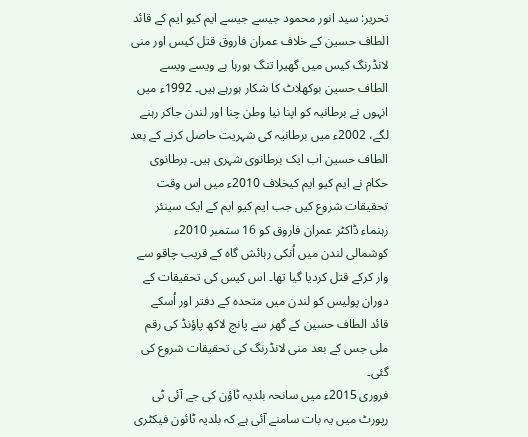تحریر: سید انور محمود جیسے جیسے ایم کیو ایم کے قائد الطاف حسین کے خلاف عمران فاروق قتل کیس اور منی لانڈرنگ کیس میں گھیرا تنگ ہورہا ہے ویسے ویسے الطاف حسین بوکھلاٹ کا شکار ہورہے ہیں۔ 1992ء میں انہوں نے برطانیہ کو اپنا نیا وطن چنا اور لندن جاکر رہنے لگے، 2002ء میں برطانیہ کی شہریت حاصل کرنے کے بعد الطاف حسین اب ایک برطانوی شہری ہیں۔ برطانوی حکام نے ایم کیو ایم کیخلاف 2010ء میں اس وقت تحقیقات شروع کیں جب ایم کیو ایم کے ایک سینئر رہنماء ڈاکٹر عمران فاروق کو 16 ستمبر 2010ء کوشمالی لندن میں اُنکی رہائش گاہ کے قریب چاقو سے وار کرکے قتل کردیا گیا تھا۔ اس کیس کی تحقیقات کے دوران پولیس کو لندن میں متحدہ کے دفتر اور اُسکے قائد الطاف حسین کے گھر سے پانچ لاکھ پاؤنڈ کی رقم ملی جس کے بعد منی لانڈرنگ کی تحقیقات شروع کی گئی۔
فروری 2015ء میں سانحہ بلدیہ ٹاؤن کی جے آئی ٹی رپورٹ میں یہ بات سامنے آئی ہے کہ بلدیہ ٹائون فیکٹری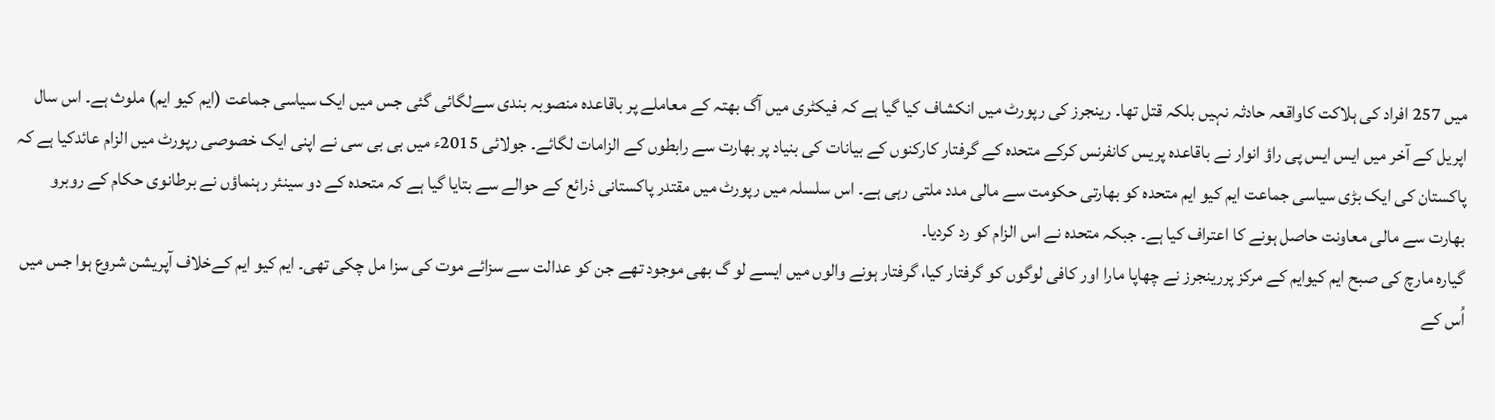میں 257 افراد کی ہلاکت کاواقعہ حادثہ نہیں بلکہ قتل تھا۔ رینجرز کی رپورٹ میں انکشاف کیا گیا ہے کہ فیکٹری میں آگ بھتہ کے معاملے پر باقاعدہ منصوبہ بندی سےلگائی گئی جس میں ایک سیاسی جماعت (ایم کیو ایم) ملوث ہے۔ اس سال اپریل کے آخر میں ایس ایس پی راؤ انوار نے باقاعدہ پریس کانفرنس کرکے متحدہ کے گرفتار کارکنوں کے بیانات کی بنیاد پر بھارت سے رابطوں کے الزامات لگائے۔ جولائی 2015ء میں بی بی سی نے اپنی ایک خصوصی رپورٹ میں الزام عائدکیا ہے کہ پاکستان کی ایک بڑی سیاسی جماعت ایم کیو ایم متحدہ کو بھارتی حکومت سے مالی مدد ملتی رہی ہے۔ اس سلسلہ میں رپورٹ میں مقتدر پاکستانی ذرائع کے حوالے سے بتایا گیا ہے کہ متحدہ کے دو سینئر رہنماؤں نے برطانوی حکام کے روبرو بھارت سے مالی معاونت حاصل ہونے کا اعتراف کیا ہے۔ جبکہ متحدہ نے اس الزام کو رد کردیا۔
گیارہ مارچ کی صبح ایم کیوایم کے مرکز پررینجرز نے چھاپا مارا اور کافی لوگوں کو گرفتار کیا، گرفتار ہونے والوں میں ایسے لو گ بھی موجود تھے جن کو عدالت سے سزائے موت کی سزا مل چکی تھی۔ ایم کیو ایم کےخلاف آپریشن شروع ہوا جس میں اُس کے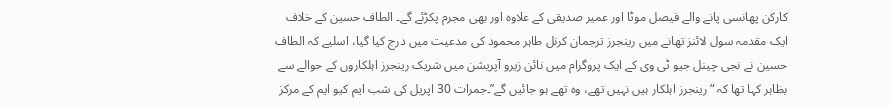کارکن پھانسی پانے والے فیصل موٹا اور عمیر صدیقی کے علاوہ اور بھی مجرم پکڑئے گے۔ الطاف حسین کے خلاف ایک مقدمہ سول لائنز تھانے میں رینجرز ترجمان کرنل طاہر محمود کی مدعیت میں درج کیا گیا، اسلیے کہ الطاف حسین نے نجی چینل جیو ٹی وی کے ایک پروگرام میں نائن زیرو آپریشن میں شریک رینجرز اہلکاروں کے حوالے سے بظاہر کہا تھا کہ “رینجرز اہلکار ہیں نہیں تھے، وہ تھے ہو جائیں گے”۔جمرات 30 اپریل کی شب ایم کیو ایم کے مرکز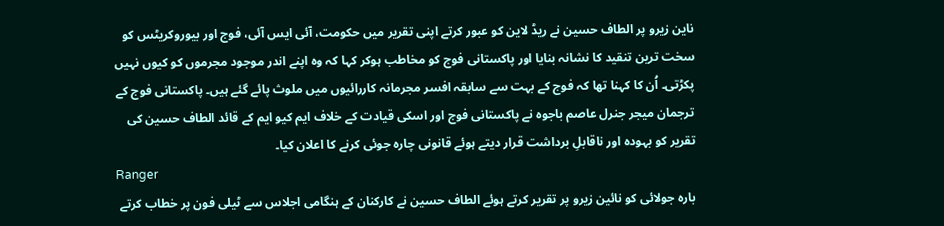ناین زیرو پر الطاف حسین نے ریڈ لاین کو عبور کرتے اپنی تقریر میں حکومت، آئی ایس آئی، فوج اور بیوروکریٹس کو سخت ترین تنقید کا نشانہ بنایا اور پاکستانی فوج کو مخاطب ہوکر کہا کہ وہ اپنے اندر موجود مجرموں کو کیوں نہیں پکڑتی۔ اُن کا کہنا تھا کہ فوج کے بہت سے سابقہ افسر مجرمانہ کاررائیوں میں ملوث پائے گئے ہیں۔ پاکستانی فوج کے ترجمان میجر جنرل عاصم باجوہ نے پاکستانی فوج اور اسکی قیادت کے خلاف ایم کیو ایم کے قائد الطاف حسین کی تقریر کو بہودہ اور ناقابلِ برداشت قرار دیتے ہوئے قانونی چارہ جوئی کرنے کا اعلان کیا۔
Ranger
بارہ جولائی کو نائین زیرو پر تقریر کرتے ہوئے الطاف حسین نے کارکنان کے ہنگامی اجلاس سے ٹیلی فون پر خطاب کرتے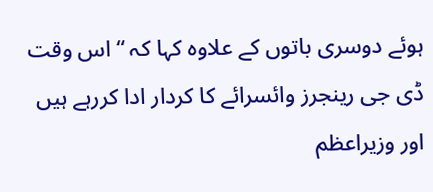ہوئے دوسری باتوں کے علاوہ کہا کہ “اس وقت ڈی جی رینجرز وائسرائے کا کردار ادا کررہے ہیں اور وزیراعظم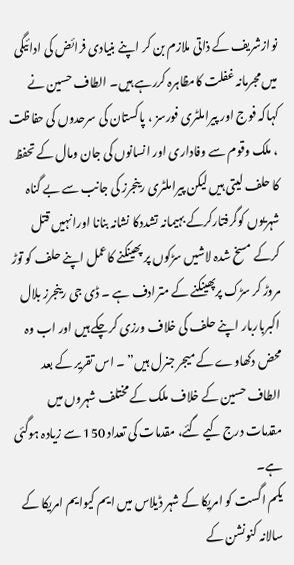نوازشریف کے ذاتی ملازم بن کر اپنے بنیادی فرائض کی ادائیگی میں مجرمانہ غفلت کامظاہرہ کررہے ہیں۔ الطاف حسین نے کہاکہ فوج اور پیراملٹری فورسز ، پاکستان کی سرحدوں کی حفاظت ، ملک وقوم سے وفاداری اور انسانوں کی جان ومال کے تحفظ کا حلف لیتی ہیں لیکن پیراملٹری رینجرز کی جانب سے بے گناہ شہریوں کوگرفتارکرکے بہیمانہ تشددکا نشانہ بنانا اورانہیں قتل کرکے مسخ شدہ لاشیں سڑکوں پر پھینکنے کاعمل اپنے حلف کو توڑ مروڑ کر سڑک پرپھینکنے کے مترادف ہے ۔ ڈی جی رینجرز بلال اکبرباربار اپنے حلف کی خلاف ورزی کرچکے ہیں اور اب وہ محض دکھاوے کے میجر جنرل ہیں” ۔ اس تقریر کے بعد الطاف حسین کے خلاف ملک کے مختلف شہروں میں مقدمات درج کیے گئے، مقدمات کی تعداد 150 سے زیادہ ہوگئی ہے۔
یکم اگست کو امریکا کے شہر ڈیلاس میں ایم کیوایم امریکا کے سالانہ کنونشن کے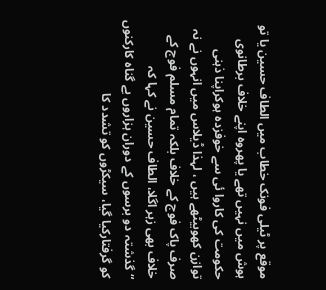موقع پر ٹیلی فونک خطاب میں الطاف حسین یا تو ہوش میں نہیں تھے یا پھروہ اپنے خلاف برطانوی حکومت کی کاروا ئی سے خوفزدہ ہوکراپنا ذہنی توازن کھوبیٹھے ہیں ، لہذا ڈیلاس میں انہوں نے نہ صرف پاک فوج کے خلاف بلکہ تمام مسلم فوج کے خلاف بھی زہر اگلا، الطاف حسین نے کہا کہ “گذشتہ دو برسوں کے دوران ہزاروں بے گناہ کارکنوں کو گرفتارکیا گیا، سیکڑوں کو تشدد کا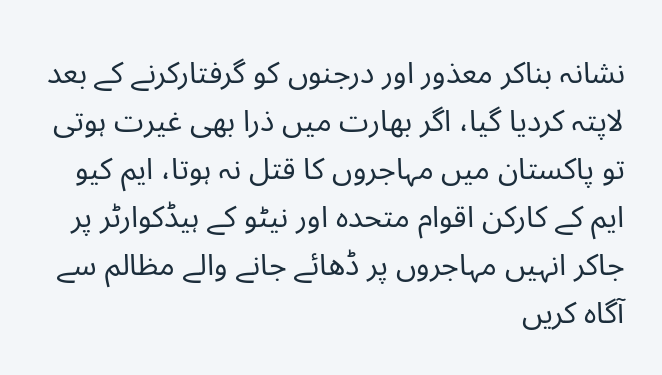نشانہ بناکر معذور اور درجنوں کو گرفتارکرنے کے بعد لاپتہ کردیا گیا، اگر بھارت میں ذرا بھی غیرت ہوتی تو پاکستان میں مہاجروں کا قتل نہ ہوتا، ایم کیو ایم کے کارکن اقوام متحدہ اور نیٹو کے ہیڈکوارٹر پر جاکر انہیں مہاجروں پر ڈھائے جانے والے مظالم سے آگاہ کریں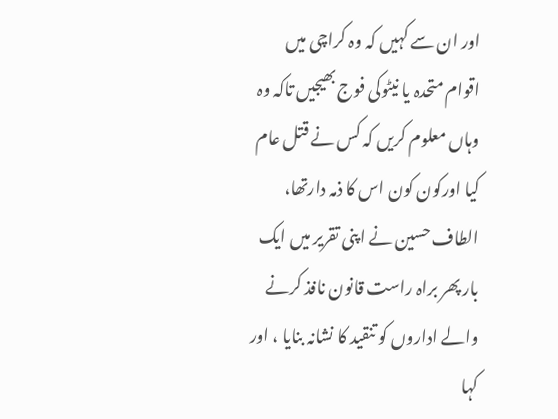اور ان سے کہیں کہ وہ کراچی میں اقوام متحدہ یا نیٹوکی فوج بھیجیں تاکہ وہ وہاں معلوم کریں کہ کس نے قتل عام کیا اورکون کون اس کا ذمہ دارتھا، الطاف حسین نے اپنی تقریر میں ایک بار پھر براہ راست قانون نافذ کرنے والے اداروں کو تنقید کا نشانہ بنایا ، اور کہا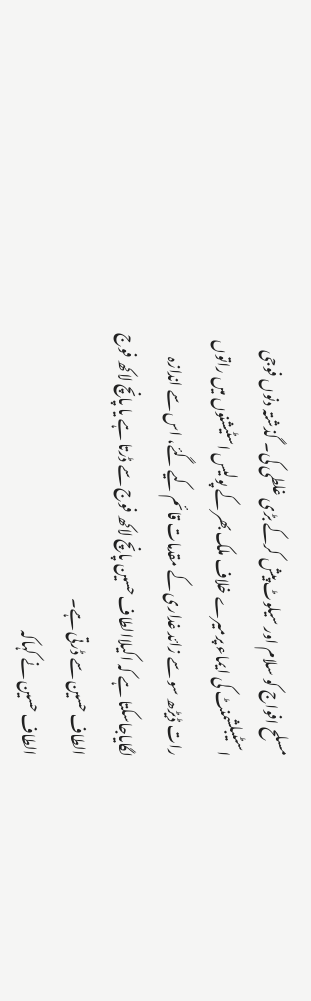مسلح افواج کو سلام اور سیلوٹ پیش کرکے بڑی غلطی کی۔ گذشتہ دنوں فوجی اسٹیبلشمنٹ کی ایماء پرمیرے خلاف ملک بھر کے پولیس اسٹیشنوں میں راتوں رات ڈیڑھ سو سے زائد غداری کے مقدمات قائم کیے گئے، اس سے اندازہ لگایاجاسکتا ہے کہ اکیلاالطاف حسین پانچ لاکھ فوج سے ڈرتا ہے یا پانچ لاکھ فوج الطاف حسین سے ڈرتی ہے۔
الطاف حسین نے کہاکہ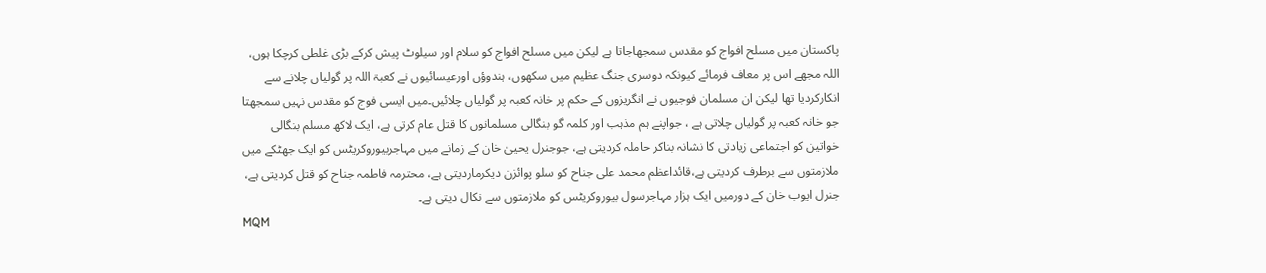پاکستان میں مسلح افواج کو مقدس سمجھاجاتا ہے لیکن میں مسلح افواج کو سلام اور سیلوٹ پیش کرکے بڑی غلطی کرچکا ہوں، اللہ مجھے اس پر معاف فرمائے کیونکہ دوسری جنگ عظیم میں سکھوں، ہندوؤں اورعیسائیوں نے کعبۃ اللہ پر گولیاں چلانے سے انکارکردیا تھا لیکن ان مسلمان فوجیوں نے انگریزوں کے حکم پر خانہ کعبہ پر گولیاں چلائیں۔میں ایسی فوج کو مقدس نہیں سمجھتا جو خانہ کعبہ پر گولیاں چلاتی ہے ، جواپنے ہم مذہب اور کلمہ گو بنگالی مسلمانوں کا قتل عام کرتی ہے، ایک لاکھ مسلم بنگالی خواتین کو اجتماعی زیادتی کا نشانہ بناکر حاملہ کردیتی ہے، جوجنرل یحییٰ خان کے زمانے میں مہاجربیوروکریٹس کو ایک جھٹکے میں ملازمتوں سے برطرف کردیتی ہے،قائداعظم محمد علی جناح کو سلو پوائزن دیکرماردیتی ہے، محترمہ فاطمہ جناح کو قتل کردیتی ہے، جنرل ایوب خان کے دورمیں ایک ہزار مہاجرسول بیوروکریٹس کو ملازمتوں سے نکال دیتی ہے۔
MQM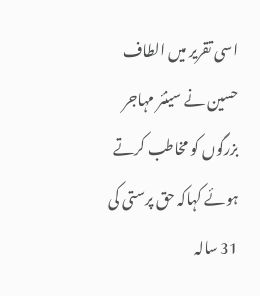اسی تقریر میں الطاف حسین نے سینئر مہاجر بزرگوں کو مخاطب کرتے ہوئے کہاکہ حق پرستی کی 31 سالہ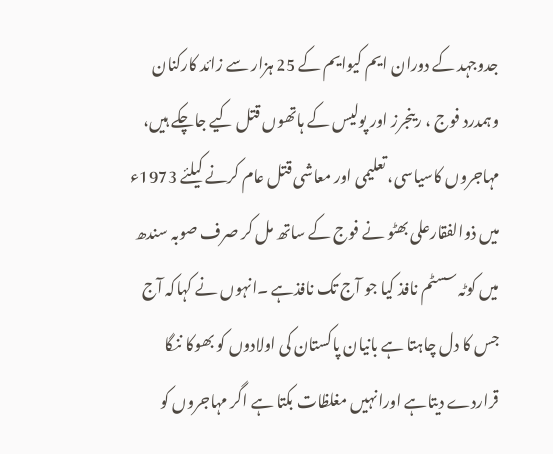جدوجہد کے دوران ایم کیوایم کے 25 ہزار سے زائد کارکنان وہمدرد فوج ، رینجرز اور پولیس کے ہاتھوں قتل کیے جاچکے ہیں، مہاجروں کاسیاسی، تعلیمی اور معاشی قتل عام کرنے کیلئے 1973ء میں ذوالفقارعلی بھٹو نے فوج کے ساتھ مل کر صرف صوبہ سندھ میں کوٹہ سسٹم نافذ کیا جو آج تک نافذہے ۔انہوں نے کہاکہ آج جس کا دل چاہتا ہے بانیان پاکستان کی اولادوں کو بھوکا ننگا قراردے دیتاہے اورانہیں مغلظات بکتا ہے اگر مہاجروں کو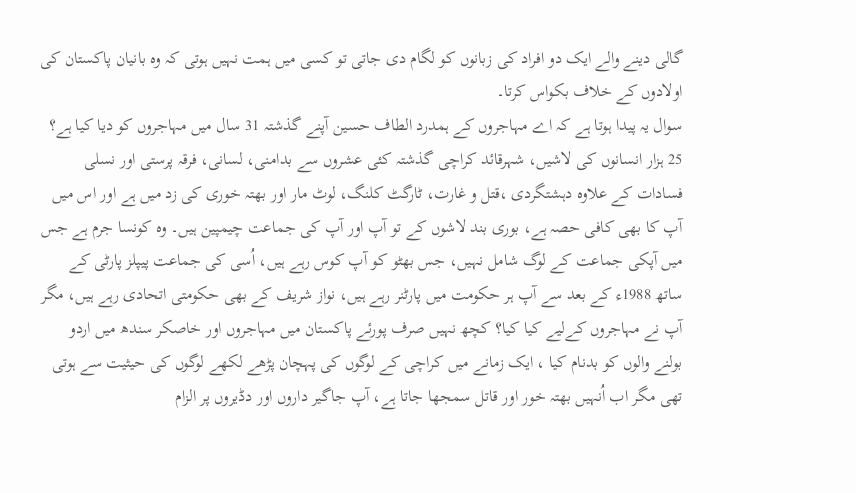گالی دینے والے ایک دو افراد کی زبانوں کو لگام دی جاتی تو کسی میں ہمت نہیں ہوتی کہ وہ بانیان پاکستان کی اولادوں کے خلاف بکواس کرتا۔
سوال یہ پیدا ہوتا ہے کہ اے مہاجروں کے ہمدرد الطاف حسین آپنے گذشتہ 31 سال میں مہاجروں کو دیا کیا ہے؟ 25 ہزار انسانوں کی لاشیں، شہرقائد کراچی گذشتہ کئی عشروں سے بدامنی، لسانی، فرقہ پرستی اور نسلی فسادات کے علاوہ دہشتگردی ،قتل و غارت، ٹارگٹ کلنگ، لوٹ مار اور بھتہ خوری کی زد میں ہے اور اس میں آپ کا بھی کافی حصہ ہے، بوری بند لاشوں کے تو آپ اور آپ کی جماعت چیمپین ہیں۔ وہ کونسا جرم ہے جس میں آپکی جماعت کے لوگ شامل نہیں، جس بھٹو کو آپ کوس رہے ہیں، اُسی کی جماعت پیپلز پارٹی کے ساتھ 1988ء کے بعد سے آپ ہر حکومت میں پارٹنر رہے ہیں، نواز شریف کے بھی حکومتی اتحادی رہے ہیں، مگر آپ نے مہاجروں کےلیے کیا کیا؟ کچھ نہیں صرف پورئے پاکستان میں مہاجروں اور خاصکر سندھ میں اردو بولنے والوں کو بدنام کیا ، ایک زمانے میں کراچی کے لوگوں کی پہچان پڑھے لکھے لوگوں کی حیثیت سے ہوتی تھی مگر اب اُنہیں بھتہ خور اور قاتل سمجھا جاتا ہے، آپ جاگیر داروں اور دڈیروں پر الزام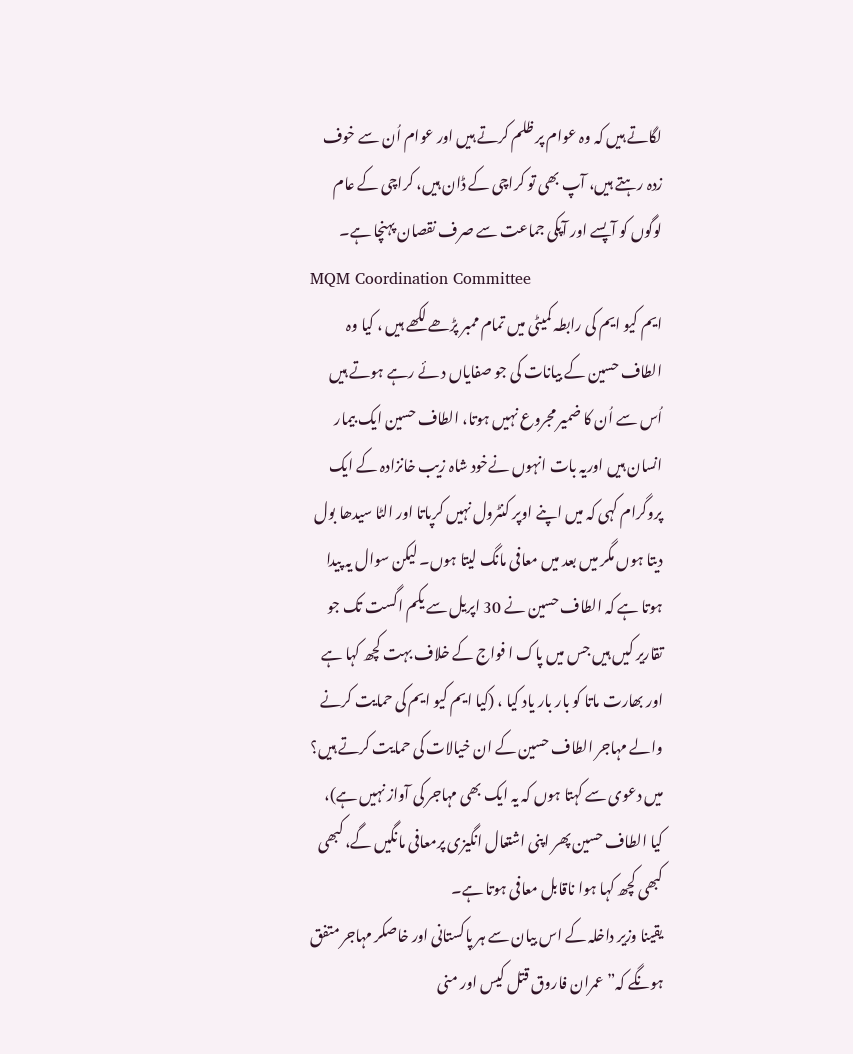لگاتے ہیں کہ وہ عوام پر ظلم کرتے ہیں اور عوام اُن سے خوف زدہ رہتے ہیں، آپ بھی تو کراچی کے ڈان ہیں، کراچی کے عام لوگوں کو آپسے اور آپکی جماعت سے صرف نقصان پہنچا ہے۔
MQM Coordination Committee
ایم کیو ایم کی رابطہ کمیٹی میں تمام ممبر پڑھے لکھے ہیں ، کیا وہ الطاف حسین کے بیانات کی جو صفایاں د ئے رہے ہوتے ہیں اُس سے اُن کا ضمیر مجروع نہیں ہوتا، الطاف حسین ایک بیمار انسان ہیں اوریہ بات انہوں نےخود شاہ زیب خانزادہ کے ایک پروگرام کہی کہ میں اپنے اوپر کنٹرول نہیں کرپاتا اور الٹا سیدھا بول دیتا ہوں مگر میں بعد میں معافی مانگ لیتا ہوں۔ لیکن سوال یہ پیدا ہوتا ہے کہ الطاف حسین نے 30 اپریل سے یکم اگست تک جو تقاریر کیں ہیں جس میں پاک ا فواج کے خلاف بہت کچھ کہا ہے اور بھارت ماتا کو بار بار یاد کیا ، (کیا ایم کیو ایم کی حمایت کرنے والے مہاجر الطاف حسین کے ان خیالات کی حمایت کرتے ہیں؟ میں دعوی سے کہتا ہوں کہ یہ ایک بھی مہاجر کی آواز نہیں ہے)، کیا الطاف حسین پھر اپنی اشتعال انگیزی پرمعافی مانگیں گے، کبھی کبھی کچھ کہا ہوا ناقابل معافی ہوتا ہے۔
یقینا وزیر داخلہ کے اس بیان سے ہر پاکستانی اور خاصکر مہاجر متفق ہونگے کہ”عمران فاروق قتل کیس اور منی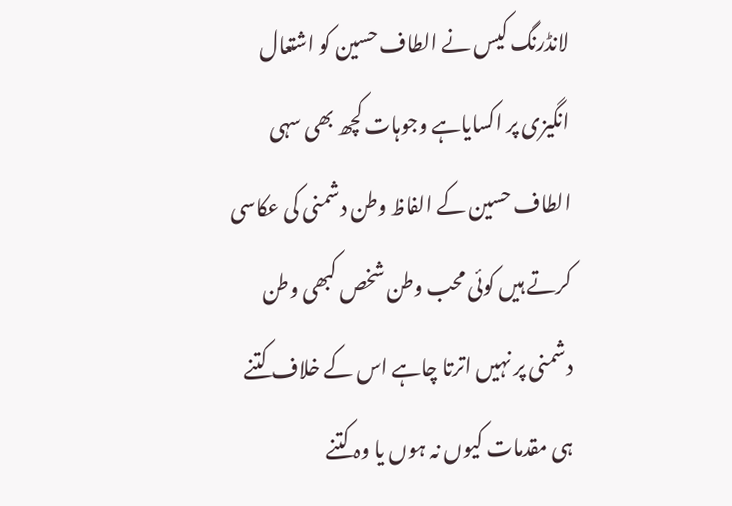لانڈرنگ کیس نے الطاف حسین کو اشتعال انگیزی پر اکسایاہے وجوہات کچھ بھی سہی الطاف حسین کے الفاظ وطن دشمنی کی عکاسی کرتے ہیں کوئی محب وطن شخص کبھی وطن دشمنی پر نہیں اترتا چاہے اس کے خلاف کتنے ہی مقدمات کیوں نہ ہوں یا وہ کتنے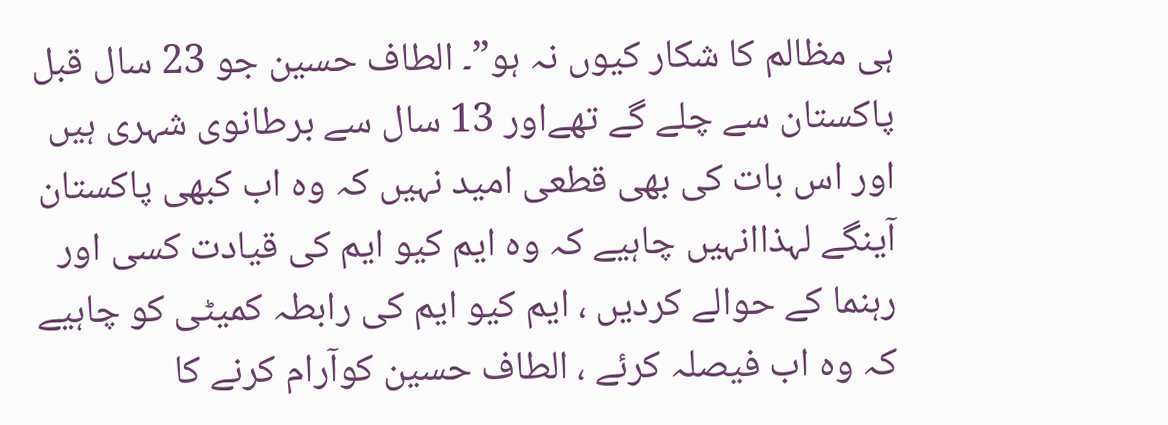ہی مظالم کا شکار کیوں نہ ہو”۔ الطاف حسین جو 23 سال قبل پاکستان سے چلے گے تھےاور 13 سال سے برطانوی شہری ہیں اور اس بات کی بھی قطعی امید نہیں کہ وہ اب کبھی پاکستان آینگے لہذاانہیں چاہیے کہ وہ ایم کیو ایم کی قیادت کسی اور رہنما کے حوالے کردیں ، ایم کیو ایم کی رابطہ کمیٹی کو چاہیے کہ وہ اب فیصلہ کرئے ، الطاف حسین کوآرام کرنے کا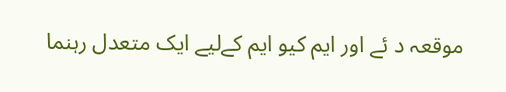موقعہ د ئے اور ایم کیو ایم کےلیے ایک متعدل رہنما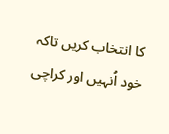کا انتخاب کریں تاکہ خود اُنہیں اور کراچی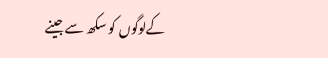کےلوگوں کو سکھ سے جینے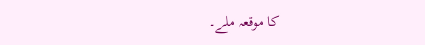کا موقعہ ملے۔